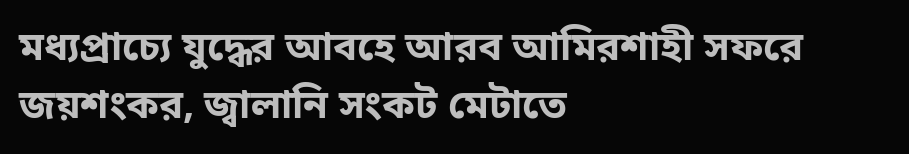মধ্যপ্রাচ্যে যুদ্ধের আবহে আরব আমিরশাহী সফরে জয়শংকর, জ্বালানি সংকট মেটাতে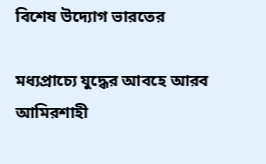বিশেষ উদ্যোগ ভারতের

মধ্যপ্রাচ্যে যুদ্ধের আবহে আরব আমিরশাহী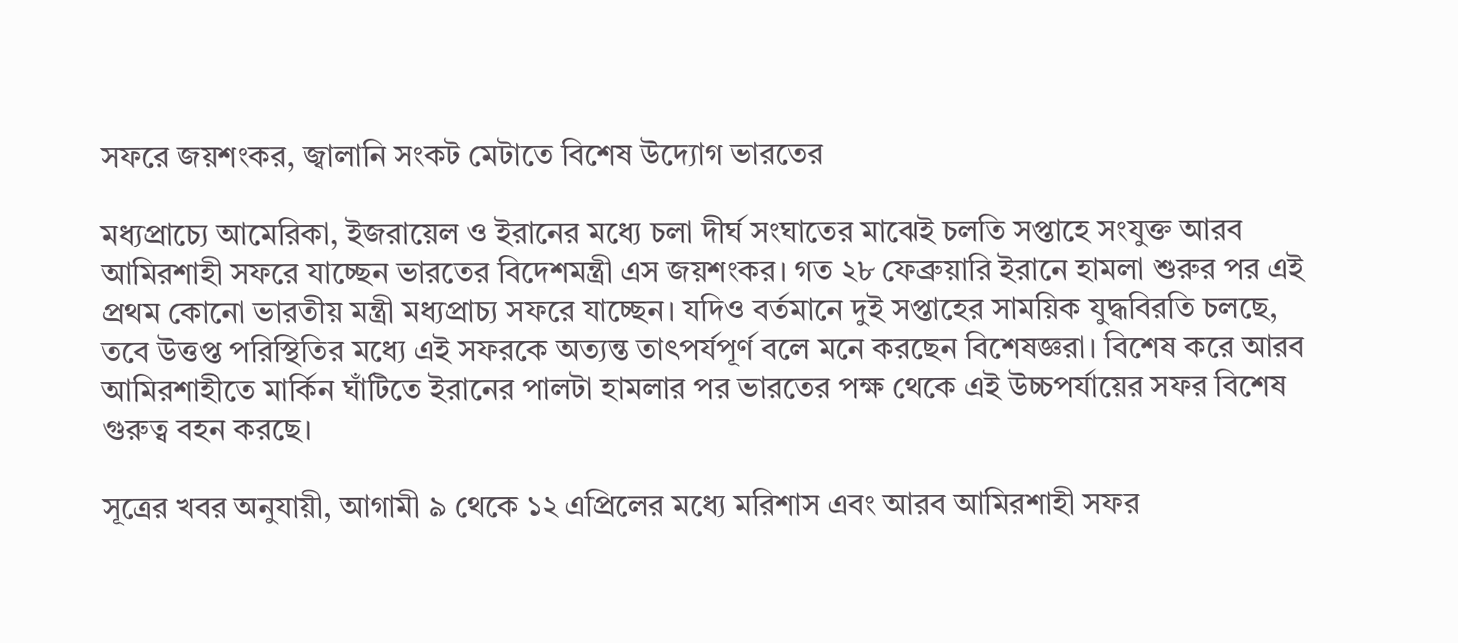সফরে জয়শংকর, জ্বালানি সংকট মেটাতে বিশেষ উদ্যোগ ভারতের

মধ্যপ্রাচ্যে আমেরিকা, ইজরায়েল ও ইরানের মধ্যে চলা দীর্ঘ সংঘাতের মাঝেই চলতি সপ্তাহে সংযুক্ত আরব আমিরশাহী সফরে যাচ্ছেন ভারতের বিদেশমন্ত্রী এস জয়শংকর। গত ২৮ ফেব্রুয়ারি ইরানে হামলা শুরুর পর এই প্রথম কোনো ভারতীয় মন্ত্রী মধ্যপ্রাচ্য সফরে যাচ্ছেন। যদিও বর্তমানে দুই সপ্তাহের সাময়িক যুদ্ধবিরতি চলছে, তবে উত্তপ্ত পরিস্থিতির মধ্যে এই সফরকে অত্যন্ত তাৎপর্যপূর্ণ বলে মনে করছেন বিশেষজ্ঞরা। বিশেষ করে আরব আমিরশাহীতে মার্কিন ঘাঁটিতে ইরানের পালটা হামলার পর ভারতের পক্ষ থেকে এই উচ্চপর্যায়ের সফর বিশেষ গুরুত্ব বহন করছে।

সূত্রের খবর অনুযায়ী, আগামী ৯ থেকে ১২ এপ্রিলের মধ্যে মরিশাস এবং আরব আমিরশাহী সফর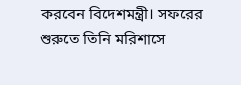করবেন বিদেশমন্ত্রী। সফরের শুরুতে তিনি মরিশাসে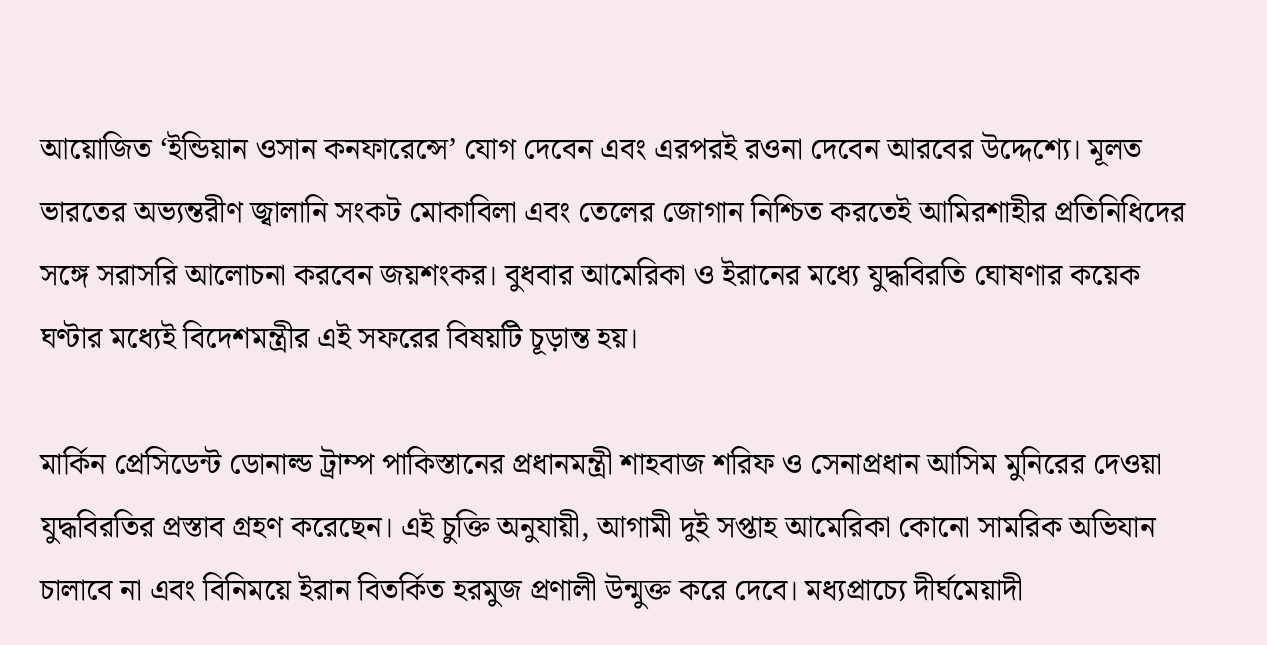আয়োজিত ‘ইন্ডিয়ান ওসান কনফারেন্সে’ যোগ দেবেন এবং এরপরই রওনা দেবেন আরবের উদ্দেশ্যে। মূলত ভারতের অভ্যন্তরীণ জ্বালানি সংকট মোকাবিলা এবং তেলের জোগান নিশ্চিত করতেই আমিরশাহীর প্রতিনিধিদের সঙ্গে সরাসরি আলোচনা করবেন জয়শংকর। বুধবার আমেরিকা ও ইরানের মধ্যে যুদ্ধবিরতি ঘোষণার কয়েক ঘণ্টার মধ্যেই বিদেশমন্ত্রীর এই সফরের বিষয়টি চূড়ান্ত হয়।

মার্কিন প্রেসিডেন্ট ডোনাল্ড ট্রাম্প পাকিস্তানের প্রধানমন্ত্রী শাহবাজ শরিফ ও সেনাপ্রধান আসিম মুনিরের দেওয়া যুদ্ধবিরতির প্রস্তাব গ্রহণ করেছেন। এই চুক্তি অনুযায়ী, আগামী দুই সপ্তাহ আমেরিকা কোনো সামরিক অভিযান চালাবে না এবং বিনিময়ে ইরান বিতর্কিত হরমুজ প্রণালী উন্মুক্ত করে দেবে। মধ্যপ্রাচ্যে দীর্ঘমেয়াদী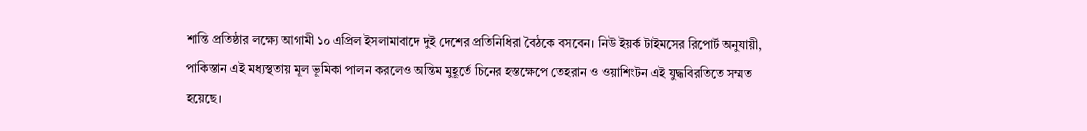শান্তি প্রতিষ্ঠার লক্ষ্যে আগামী ১০ এপ্রিল ইসলামাবাদে দুই দেশের প্রতিনিধিরা বৈঠকে বসবেন। নিউ ইয়র্ক টাইমসের রিপোর্ট অনুযায়ী, পাকিস্তান এই মধ্যস্থতায় মূল ভূমিকা পালন করলেও অন্তিম মুহূর্তে চিনের হস্তক্ষেপে তেহরান ও ওয়াশিংটন এই যুদ্ধবিরতিতে সম্মত হয়েছে।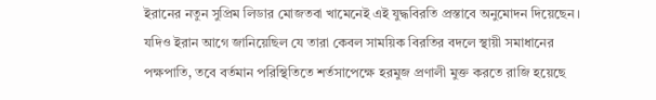ইরানের নতুন সুপ্রিম লিডার মোজতবা খামেনেই এই যুদ্ধবিরতি প্রস্তাবে অনুমোদন দিয়েছেন। যদিও ইরান আগে জানিয়েছিল যে তারা কেবল সাময়িক বিরতির বদলে স্থায়ী সমাধানের পক্ষপাতি, তবে বর্তমান পরিস্থিতিতে শর্তসাপেক্ষে হরমুজ প্রণালী মুক্ত করতে রাজি হয়েছে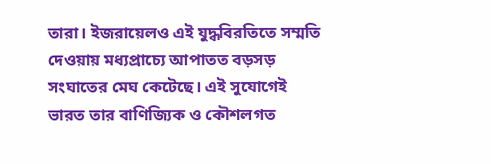তারা। ইজরায়েলও এই যুদ্ধবিরতিতে সম্মতি দেওয়ায় মধ্যপ্রাচ্যে আপাতত বড়সড় সংঘাতের মেঘ কেটেছে। এই সুযোগেই ভারত তার বাণিজ্যিক ও কৌশলগত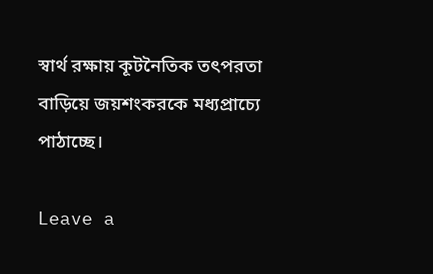স্বার্থ রক্ষায় কূটনৈতিক তৎপরতা বাড়িয়ে জয়শংকরকে মধ্যপ্রাচ্যে পাঠাচ্ছে।

Leave a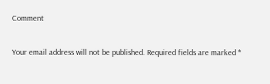Comment

Your email address will not be published. Required fields are marked *